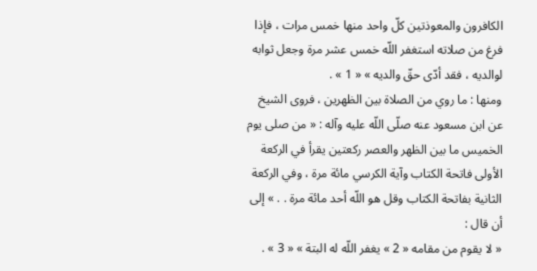الكافرون والمعوذتين كلّ واحد منها خمس مرات ، فإذا فرغ من صلاته استغفر اللّه خمس عشر مرة وجعل ثوابه لوالديه ، فقد أدّى حقّ والديه » « 1 » .
ومنها : ما روي من الصلاة بين الظهرين ، فروى الشيخ عن ابن مسعود عنه صلّى اللّه عليه وآله : « من صلى يوم الخميس ما بين الظهر والعصر ركعتين يقرأ في الركعة الأولى فاتحة الكتاب وآية الكرسي مائة مرة ، وفي الركعة الثانية بفاتحة الكتاب وقل هو اللّه أحد مائة مرة . . » إلى أن قال :
« لا يقوم من مقامه « 2 » يغفر اللّه له البتة » « 3 » .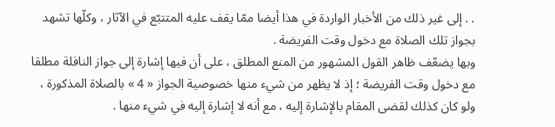. . إلى غير ذلك من الأخبار الواردة في هذا أيضا ممّا يقف عليه المتتبّع في الآثار ، وكلّها تشهد بجواز تلك الصلاة مع دخول وقت الفريضة .
وبها يضعّف ظاهر القول المشهور من المنع المطلق ، على أن فيها إشارة إلى جواز النافلة مطلقا مع دخول وقت الفريضة ؛ إذ لا يظهر من شيء منها خصوصية الجواز « 4 » بالصلاة المذكورة ، ولو كان كذلك لقضى المقام بالإشارة إليه ، مع أنه لا إشارة إليه في شيء منها .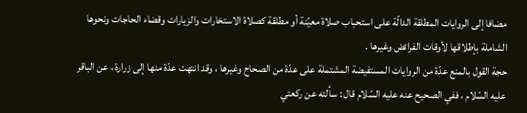مضافا إلى الروايات المطلقة الدالّة على استحباب صلاة معيّنة أو مطلقة كصلاة الاستخارات والزيارات وقضاء الحاجات ونحوها الشاملة بإطلاقها لأوقات الفرائض وغيرها .
حجة القول بالمنع عدّة من الروايات المستفيضة المشتملة على عدّة من الصحاح وغيرها ، وقد انتهت عدّة منها إلى زرارة ، عن الباقر عليه السّلام ، ففي الصحيح عنه عليه السّلام قال : سألته عن ركعتي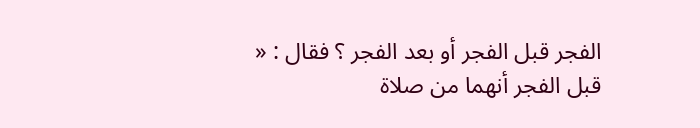الفجر قبل الفجر أو بعد الفجر ؟ فقال : « قبل الفجر أنهما من صلاة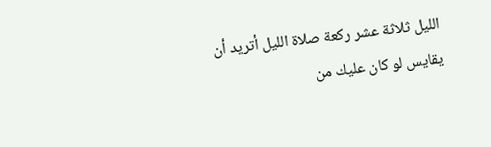الليل ثلاثة عشر ركعة صلاة الليل أتريد أن يقايس لو كان عليك من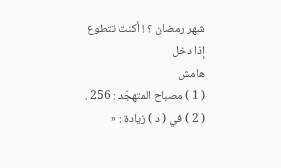شهر رمضان ؟ ! أكنت تتطوع إذا دخل
هامش
( 1 ) مصباح المتهجّد : 256 .
( 2 ) في ( د ) زيادة : «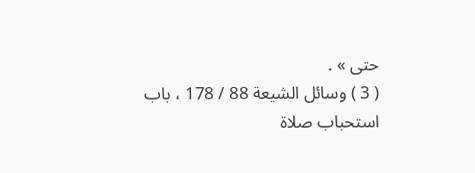حتى » .
( 3 ) وسائل الشيعة 88 / 178 ، باب استحباب صلاة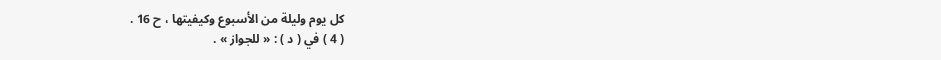كل يوم وليلة من الأسبوع وكيفيتها ، ح 16 .
( 4 ) في ( د ) : « للجواز » .